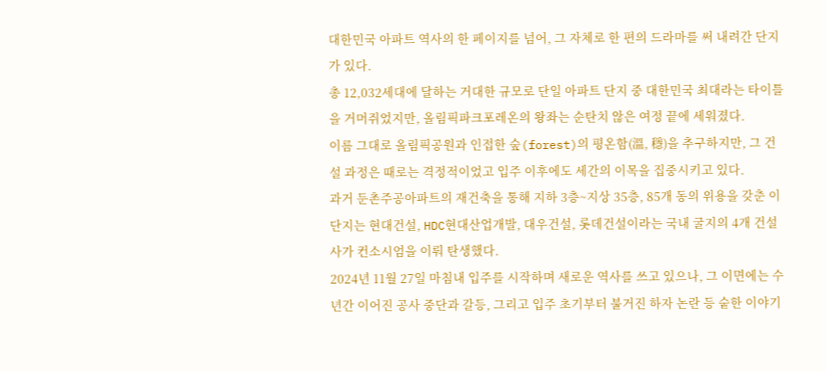대한민국 아파트 역사의 한 페이지를 넘어, 그 자체로 한 편의 드라마를 써 내려간 단지가 있다.
총 12,032세대에 달하는 거대한 규모로 단일 아파트 단지 중 대한민국 최대라는 타이틀을 거머쥐었지만, 올림픽파크포레온의 왕좌는 순탄치 않은 여정 끝에 세워졌다.
이름 그대로 올림픽공원과 인접한 숲(forest)의 평온함(溫, 穩)을 추구하지만, 그 건설 과정은 때로는 격정적이었고 입주 이후에도 세간의 이목을 집중시키고 있다.
과거 둔촌주공아파트의 재건축을 통해 지하 3층~지상 35층, 85개 동의 위용을 갖춘 이 단지는 현대건설, HDC현대산업개발, 대우건설, 롯데건설이라는 국내 굴지의 4개 건설사가 컨소시엄을 이뤄 탄생했다.
2024년 11월 27일 마침내 입주를 시작하며 새로운 역사를 쓰고 있으나, 그 이면에는 수년간 이어진 공사 중단과 갈등, 그리고 입주 초기부터 불거진 하자 논란 등 숱한 이야기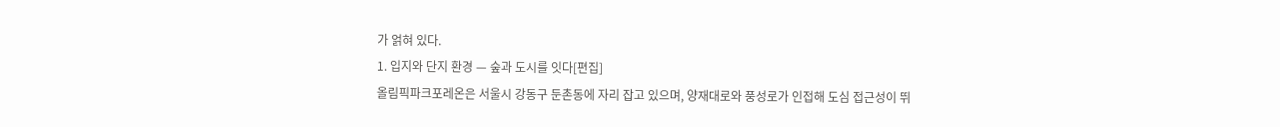가 얽혀 있다.
1. 입지와 단지 환경 — 숲과 도시를 잇다[편집]
올림픽파크포레온은 서울시 강동구 둔촌동에 자리 잡고 있으며, 양재대로와 풍성로가 인접해 도심 접근성이 뛰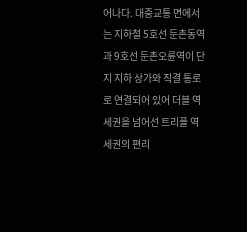어나다. 대중교통 면에서는 지하철 5호선 둔촌동역과 9호선 둔촌오륜역이 단지 지하 상가와 직결 통로로 연결되어 있어 더블 역세권을 넘어선 트리플 역세권의 편리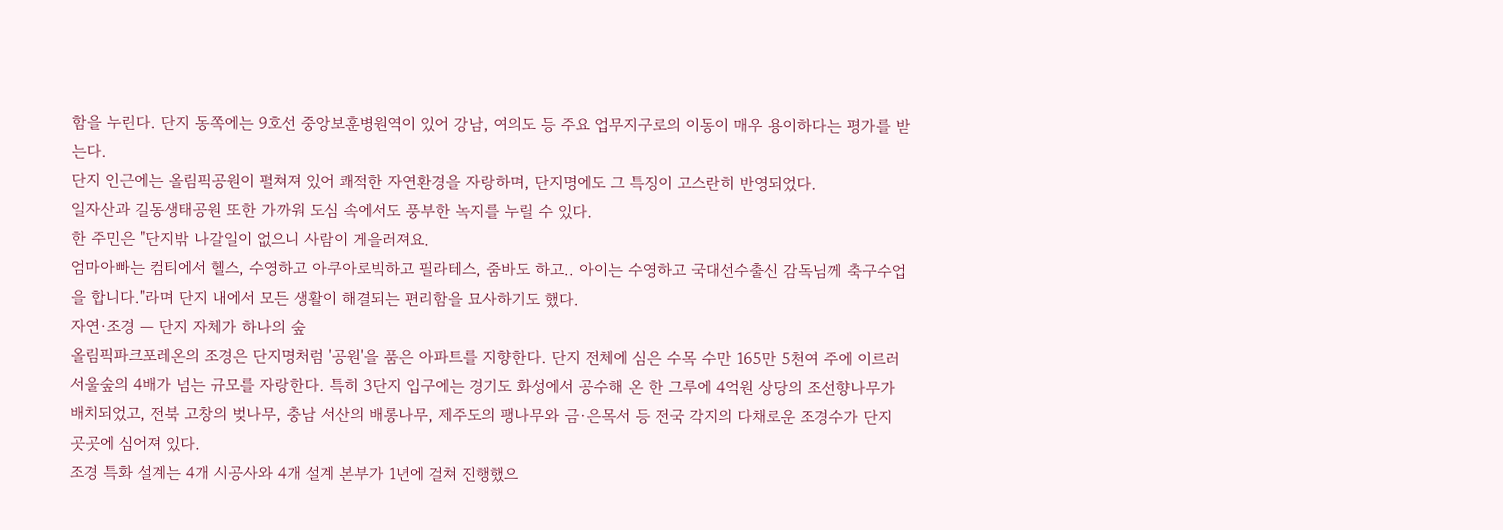함을 누린다. 단지 동쪽에는 9호선 중앙보훈병원역이 있어 강남, 여의도 등 주요 업무지구로의 이동이 매우 용이하다는 평가를 받는다.
단지 인근에는 올림픽공원이 펼쳐져 있어 쾌적한 자연환경을 자랑하며, 단지명에도 그 특징이 고스란히 반영되었다.
일자산과 길동생태공원 또한 가까워 도심 속에서도 풍부한 녹지를 누릴 수 있다.
한 주민은 "단지밖 나갈일이 없으니 사람이 게을러져요.
엄마아빠는 컴티에서 헬스, 수영하고 아쿠아로빅하고 필라테스, 줌바도 하고.. 아이는 수영하고 국대선수출신 감독님께 축구수업을 합니다."라며 단지 내에서 모든 생활이 해결되는 편리함을 묘사하기도 했다.
자연·조경 — 단지 자체가 하나의 숲
올림픽파크포레온의 조경은 단지명처럼 '공원'을 품은 아파트를 지향한다. 단지 전체에 심은 수목 수만 165만 5천여 주에 이르러 서울숲의 4배가 넘는 규모를 자랑한다. 특히 3단지 입구에는 경기도 화성에서 공수해 온 한 그루에 4억원 상당의 조선향나무가 배치되었고, 전북 고창의 벚나무, 충남 서산의 배롱나무, 제주도의 팽나무와 금·은목서 등 전국 각지의 다채로운 조경수가 단지 곳곳에 심어져 있다.
조경 특화 설계는 4개 시공사와 4개 설계 본부가 1년에 걸쳐 진행했으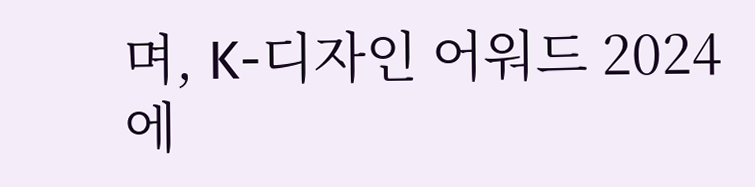며, K-디자인 어워드 2024에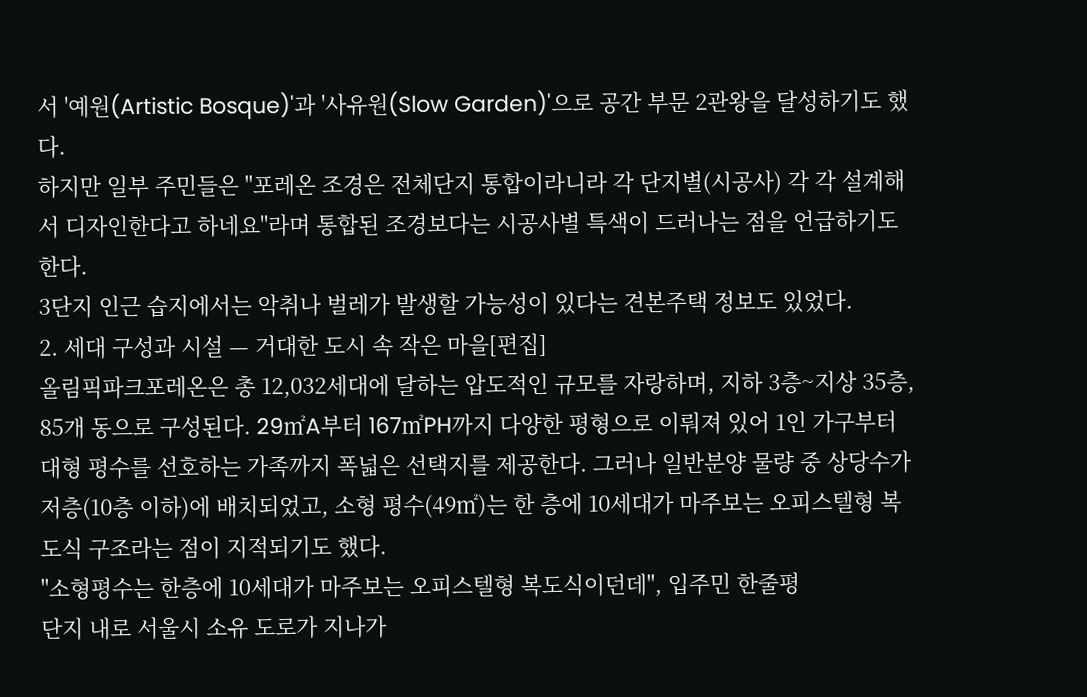서 '예원(Artistic Bosque)'과 '사유원(Slow Garden)'으로 공간 부문 2관왕을 달성하기도 했다.
하지만 일부 주민들은 "포레온 조경은 전체단지 통합이라니라 각 단지별(시공사) 각 각 설계해서 디자인한다고 하네요"라며 통합된 조경보다는 시공사별 특색이 드러나는 점을 언급하기도 한다.
3단지 인근 습지에서는 악취나 벌레가 발생할 가능성이 있다는 견본주택 정보도 있었다.
2. 세대 구성과 시설 — 거대한 도시 속 작은 마을[편집]
올림픽파크포레온은 총 12,032세대에 달하는 압도적인 규모를 자랑하며, 지하 3층~지상 35층, 85개 동으로 구성된다. 29㎡A부터 167㎡PH까지 다양한 평형으로 이뤄져 있어 1인 가구부터 대형 평수를 선호하는 가족까지 폭넓은 선택지를 제공한다. 그러나 일반분양 물량 중 상당수가 저층(10층 이하)에 배치되었고, 소형 평수(49㎡)는 한 층에 10세대가 마주보는 오피스텔형 복도식 구조라는 점이 지적되기도 했다.
"소형평수는 한층에 10세대가 마주보는 오피스텔형 복도식이던데", 입주민 한줄평
단지 내로 서울시 소유 도로가 지나가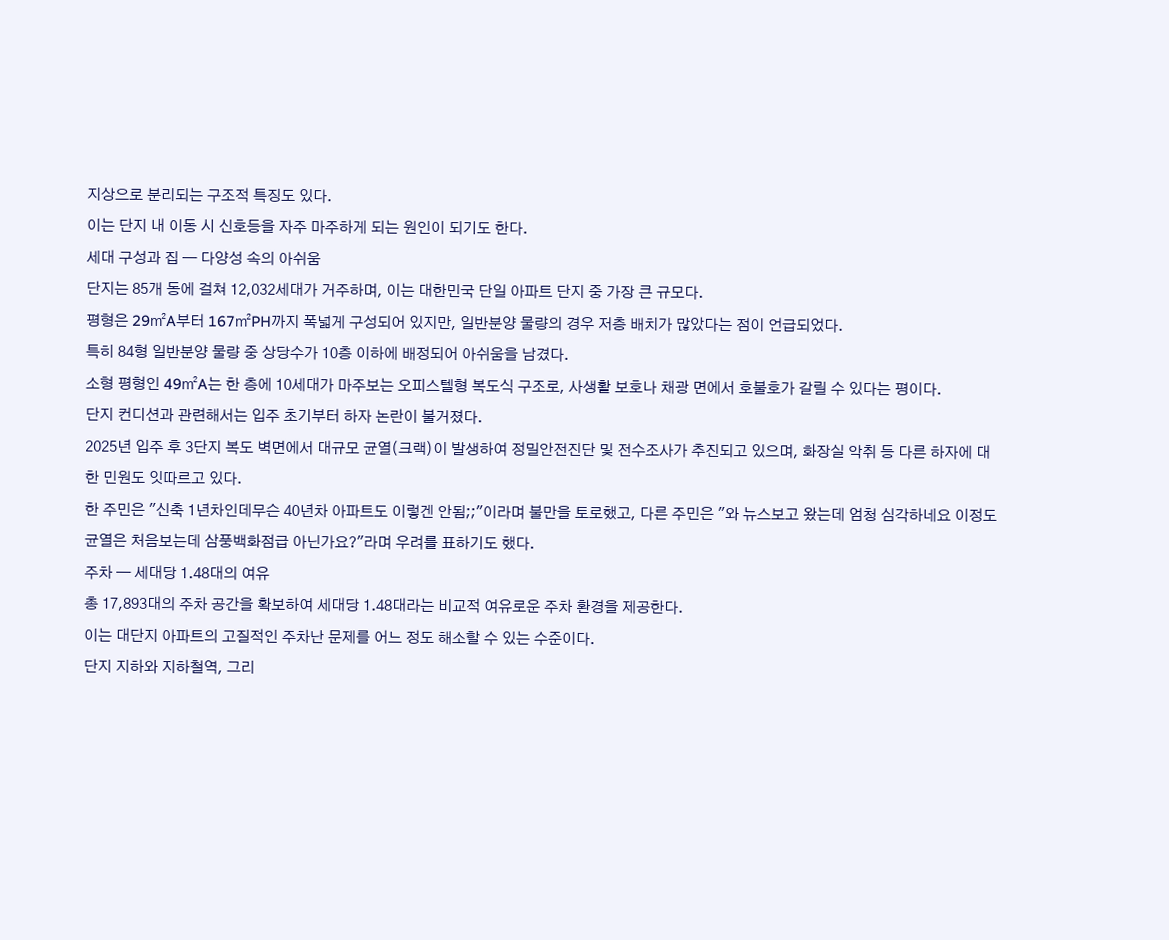지상으로 분리되는 구조적 특징도 있다.
이는 단지 내 이동 시 신호등을 자주 마주하게 되는 원인이 되기도 한다.
세대 구성과 집 — 다양성 속의 아쉬움
단지는 85개 동에 걸쳐 12,032세대가 거주하며, 이는 대한민국 단일 아파트 단지 중 가장 큰 규모다.
평형은 29㎡A부터 167㎡PH까지 폭넓게 구성되어 있지만, 일반분양 물량의 경우 저층 배치가 많았다는 점이 언급되었다.
특히 84형 일반분양 물량 중 상당수가 10층 이하에 배정되어 아쉬움을 남겼다.
소형 평형인 49㎡A는 한 층에 10세대가 마주보는 오피스텔형 복도식 구조로, 사생활 보호나 채광 면에서 호불호가 갈릴 수 있다는 평이다.
단지 컨디션과 관련해서는 입주 초기부터 하자 논란이 불거졌다.
2025년 입주 후 3단지 복도 벽면에서 대규모 균열(크랙)이 발생하여 정밀안전진단 및 전수조사가 추진되고 있으며, 화장실 악취 등 다른 하자에 대한 민원도 잇따르고 있다.
한 주민은 "신축 1년차인데무슨 40년차 아파트도 이렇겐 안됨;;"이라며 불만을 토로했고, 다른 주민은 "와 뉴스보고 왔는데 엄청 심각하네요 이정도 균열은 처음보는데 삼풍백화점급 아닌가요?"라며 우려를 표하기도 했다.
주차 — 세대당 1.48대의 여유
총 17,893대의 주차 공간을 확보하여 세대당 1.48대라는 비교적 여유로운 주차 환경을 제공한다.
이는 대단지 아파트의 고질적인 주차난 문제를 어느 정도 해소할 수 있는 수준이다.
단지 지하와 지하철역, 그리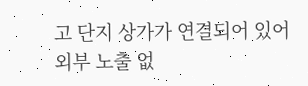고 단지 상가가 연결되어 있어 외부 노출 없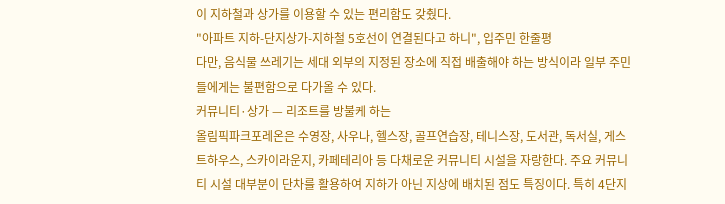이 지하철과 상가를 이용할 수 있는 편리함도 갖췄다.
"아파트 지하-단지상가-지하철 5호선이 연결된다고 하니", 입주민 한줄평
다만, 음식물 쓰레기는 세대 외부의 지정된 장소에 직접 배출해야 하는 방식이라 일부 주민들에게는 불편함으로 다가올 수 있다.
커뮤니티·상가 — 리조트를 방불케 하는
올림픽파크포레온은 수영장, 사우나, 헬스장, 골프연습장, 테니스장, 도서관, 독서실, 게스트하우스, 스카이라운지, 카페테리아 등 다채로운 커뮤니티 시설을 자랑한다. 주요 커뮤니티 시설 대부분이 단차를 활용하여 지하가 아닌 지상에 배치된 점도 특징이다. 특히 4단지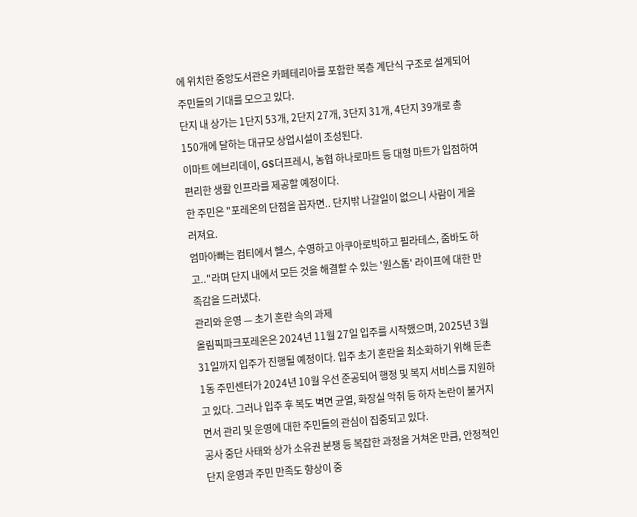에 위치한 중앙도서관은 카페테리아를 포함한 복층 계단식 구조로 설계되어 주민들의 기대를 모으고 있다.
단지 내 상가는 1단지 53개, 2단지 27개, 3단지 31개, 4단지 39개로 총 150개에 달하는 대규모 상업시설이 조성된다.
이마트 에브리데이, GS더프레시, 농협 하나로마트 등 대형 마트가 입점하여 편리한 생활 인프라를 제공할 예정이다.
한 주민은 "포레온의 단점을 꼽자면.. 단지밖 나갈일이 없으니 사람이 게을러져요.
엄마아빠는 컴티에서 헬스, 수영하고 아쿠아로빅하고 필라테스, 줌바도 하고.."라며 단지 내에서 모든 것을 해결할 수 있는 '원스톱' 라이프에 대한 만족감을 드러냈다.
관리와 운영 — 초기 혼란 속의 과제
올림픽파크포레온은 2024년 11월 27일 입주를 시작했으며, 2025년 3월 31일까지 입주가 진행될 예정이다. 입주 초기 혼란을 최소화하기 위해 둔촌1동 주민센터가 2024년 10월 우선 준공되어 행정 및 복지 서비스를 지원하고 있다. 그러나 입주 후 복도 벽면 균열, 화장실 악취 등 하자 논란이 불거지면서 관리 및 운영에 대한 주민들의 관심이 집중되고 있다.
공사 중단 사태와 상가 소유권 분쟁 등 복잡한 과정을 거쳐온 만큼, 안정적인 단지 운영과 주민 만족도 향상이 중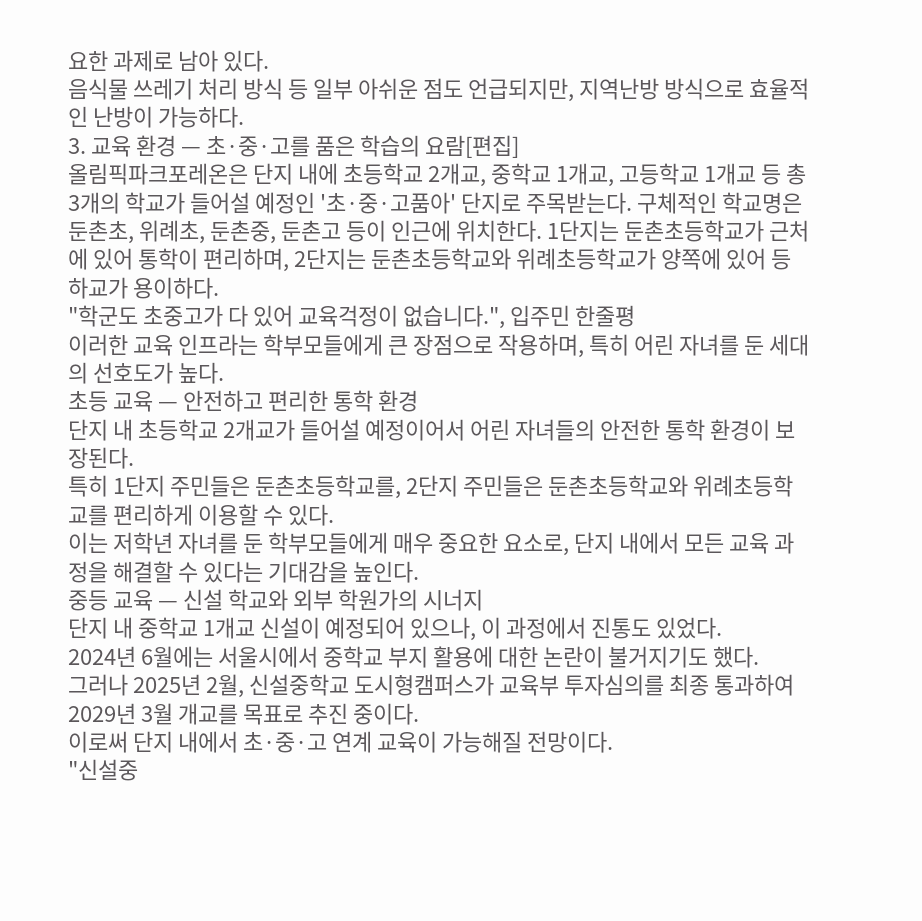요한 과제로 남아 있다.
음식물 쓰레기 처리 방식 등 일부 아쉬운 점도 언급되지만, 지역난방 방식으로 효율적인 난방이 가능하다.
3. 교육 환경 — 초·중·고를 품은 학습의 요람[편집]
올림픽파크포레온은 단지 내에 초등학교 2개교, 중학교 1개교, 고등학교 1개교 등 총 3개의 학교가 들어설 예정인 '초·중·고품아' 단지로 주목받는다. 구체적인 학교명은 둔촌초, 위례초, 둔촌중, 둔촌고 등이 인근에 위치한다. 1단지는 둔촌초등학교가 근처에 있어 통학이 편리하며, 2단지는 둔촌초등학교와 위례초등학교가 양쪽에 있어 등하교가 용이하다.
"학군도 초중고가 다 있어 교육걱정이 없습니다.", 입주민 한줄평
이러한 교육 인프라는 학부모들에게 큰 장점으로 작용하며, 특히 어린 자녀를 둔 세대의 선호도가 높다.
초등 교육 — 안전하고 편리한 통학 환경
단지 내 초등학교 2개교가 들어설 예정이어서 어린 자녀들의 안전한 통학 환경이 보장된다.
특히 1단지 주민들은 둔촌초등학교를, 2단지 주민들은 둔촌초등학교와 위례초등학교를 편리하게 이용할 수 있다.
이는 저학년 자녀를 둔 학부모들에게 매우 중요한 요소로, 단지 내에서 모든 교육 과정을 해결할 수 있다는 기대감을 높인다.
중등 교육 — 신설 학교와 외부 학원가의 시너지
단지 내 중학교 1개교 신설이 예정되어 있으나, 이 과정에서 진통도 있었다.
2024년 6월에는 서울시에서 중학교 부지 활용에 대한 논란이 불거지기도 했다.
그러나 2025년 2월, 신설중학교 도시형캠퍼스가 교육부 투자심의를 최종 통과하여 2029년 3월 개교를 목표로 추진 중이다.
이로써 단지 내에서 초·중·고 연계 교육이 가능해질 전망이다.
"신설중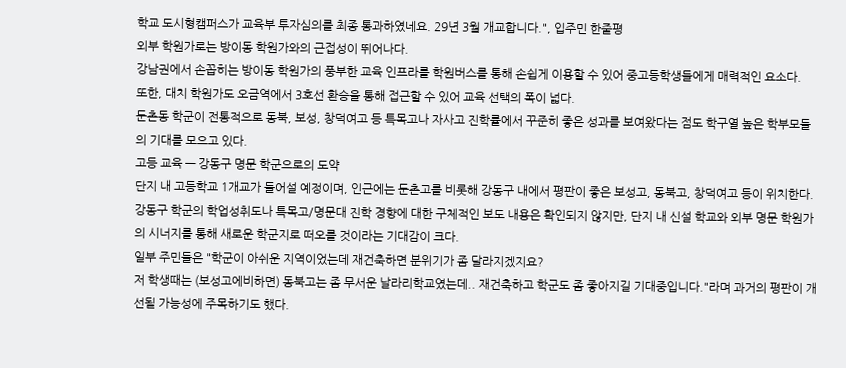학교 도시형캠퍼스가 교육부 투자심의를 최종 통과하였네요. 29년 3월 개교합니다.", 입주민 한줄평
외부 학원가로는 방이동 학원가와의 근접성이 뛰어나다.
강남권에서 손꼽히는 방이동 학원가의 풍부한 교육 인프라를 학원버스를 통해 손쉽게 이용할 수 있어 중고등학생들에게 매력적인 요소다.
또한, 대치 학원가도 오금역에서 3호선 환승을 통해 접근할 수 있어 교육 선택의 폭이 넓다.
둔촌동 학군이 전통적으로 동북, 보성, 창덕여고 등 특목고나 자사고 진학률에서 꾸준히 좋은 성과를 보여왔다는 점도 학구열 높은 학부모들의 기대를 모으고 있다.
고등 교육 — 강동구 명문 학군으로의 도약
단지 내 고등학교 1개교가 들어설 예정이며, 인근에는 둔촌고를 비롯해 강동구 내에서 평판이 좋은 보성고, 동북고, 창덕여고 등이 위치한다.
강동구 학군의 학업성취도나 특목고/명문대 진학 경향에 대한 구체적인 보도 내용은 확인되지 않지만, 단지 내 신설 학교와 외부 명문 학원가의 시너지를 통해 새로운 학군지로 떠오를 것이라는 기대감이 크다.
일부 주민들은 "학군이 아쉬운 지역이었는데 재건축하면 분위기가 좀 달라지겠지요?
저 학생때는 (보성고에비하면) 동북고는 좀 무서운 날라리학교였는데.. 재건축하고 학군도 좀 좋아지길 기대중입니다."라며 과거의 평판이 개선될 가능성에 주목하기도 했다.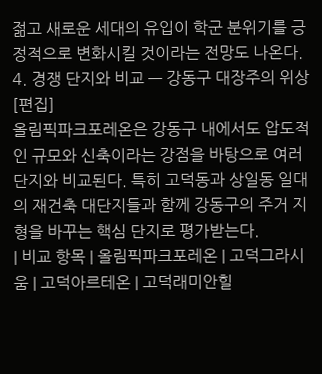젊고 새로운 세대의 유입이 학군 분위기를 긍정적으로 변화시킬 것이라는 전망도 나온다.
4. 경쟁 단지와 비교 — 강동구 대장주의 위상[편집]
올림픽파크포레온은 강동구 내에서도 압도적인 규모와 신축이라는 강점을 바탕으로 여러 단지와 비교된다. 특히 고덕동과 상일동 일대의 재건축 대단지들과 함께 강동구의 주거 지형을 바꾸는 핵심 단지로 평가받는다.
| 비교 항목 | 올림픽파크포레온 | 고덕그라시움 | 고덕아르테온 | 고덕래미안힐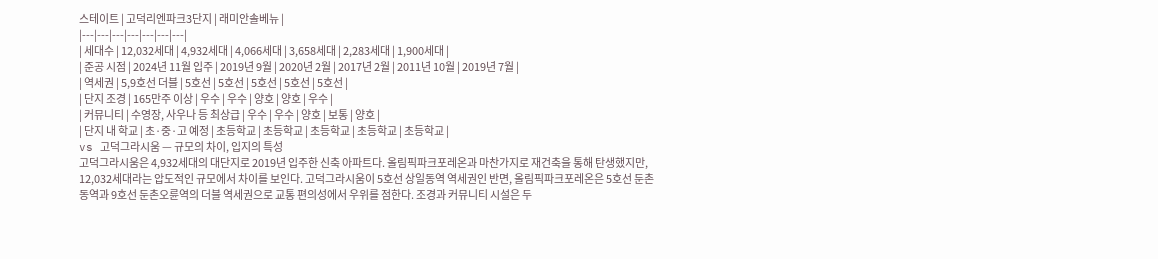스테이트 | 고덕리엔파크3단지 | 래미안솔베뉴 |
|---|---|---|---|---|---|---|
| 세대수 | 12,032세대 | 4,932세대 | 4,066세대 | 3,658세대 | 2,283세대 | 1,900세대 |
| 준공 시점 | 2024년 11월 입주 | 2019년 9월 | 2020년 2월 | 2017년 2월 | 2011년 10월 | 2019년 7월 |
| 역세권 | 5,9호선 더블 | 5호선 | 5호선 | 5호선 | 5호선 | 5호선 |
| 단지 조경 | 165만주 이상 | 우수 | 우수 | 양호 | 양호 | 우수 |
| 커뮤니티 | 수영장, 사우나 등 최상급 | 우수 | 우수 | 양호 | 보통 | 양호 |
| 단지 내 학교 | 초·중·고 예정 | 초등학교 | 초등학교 | 초등학교 | 초등학교 | 초등학교 |
vs 고덕그라시움 — 규모의 차이, 입지의 특성
고덕그라시움은 4,932세대의 대단지로 2019년 입주한 신축 아파트다. 올림픽파크포레온과 마찬가지로 재건축을 통해 탄생했지만, 12,032세대라는 압도적인 규모에서 차이를 보인다. 고덕그라시움이 5호선 상일동역 역세권인 반면, 올림픽파크포레온은 5호선 둔촌동역과 9호선 둔촌오륜역의 더블 역세권으로 교통 편의성에서 우위를 점한다. 조경과 커뮤니티 시설은 두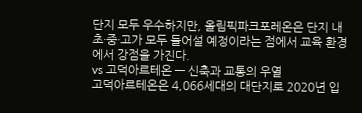단지 모두 우수하지만, 올림픽파크포레온은 단지 내 초·중·고가 모두 들어설 예정이라는 점에서 교육 환경에서 강점을 가진다.
vs 고덕아르테온 — 신축과 교통의 우열
고덕아르테온은 4,066세대의 대단지로 2020년 입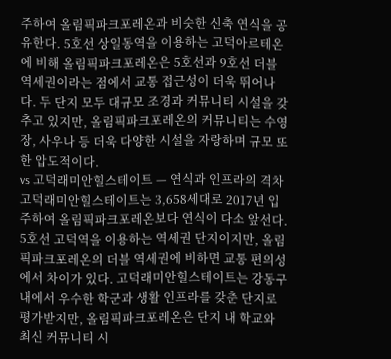주하여 올림픽파크포레온과 비슷한 신축 연식을 공유한다. 5호선 상일동역을 이용하는 고덕아르테온에 비해 올림픽파크포레온은 5호선과 9호선 더블 역세권이라는 점에서 교통 접근성이 더욱 뛰어나다. 두 단지 모두 대규모 조경과 커뮤니티 시설을 갖추고 있지만, 올림픽파크포레온의 커뮤니티는 수영장, 사우나 등 더욱 다양한 시설을 자랑하며 규모 또한 압도적이다.
vs 고덕래미안힐스테이트 — 연식과 인프라의 격차
고덕래미안힐스테이트는 3,658세대로 2017년 입주하여 올림픽파크포레온보다 연식이 다소 앞선다. 5호선 고덕역을 이용하는 역세권 단지이지만, 올림픽파크포레온의 더블 역세권에 비하면 교통 편의성에서 차이가 있다. 고덕래미안힐스테이트는 강동구 내에서 우수한 학군과 생활 인프라를 갖춘 단지로 평가받지만, 올림픽파크포레온은 단지 내 학교와 최신 커뮤니티 시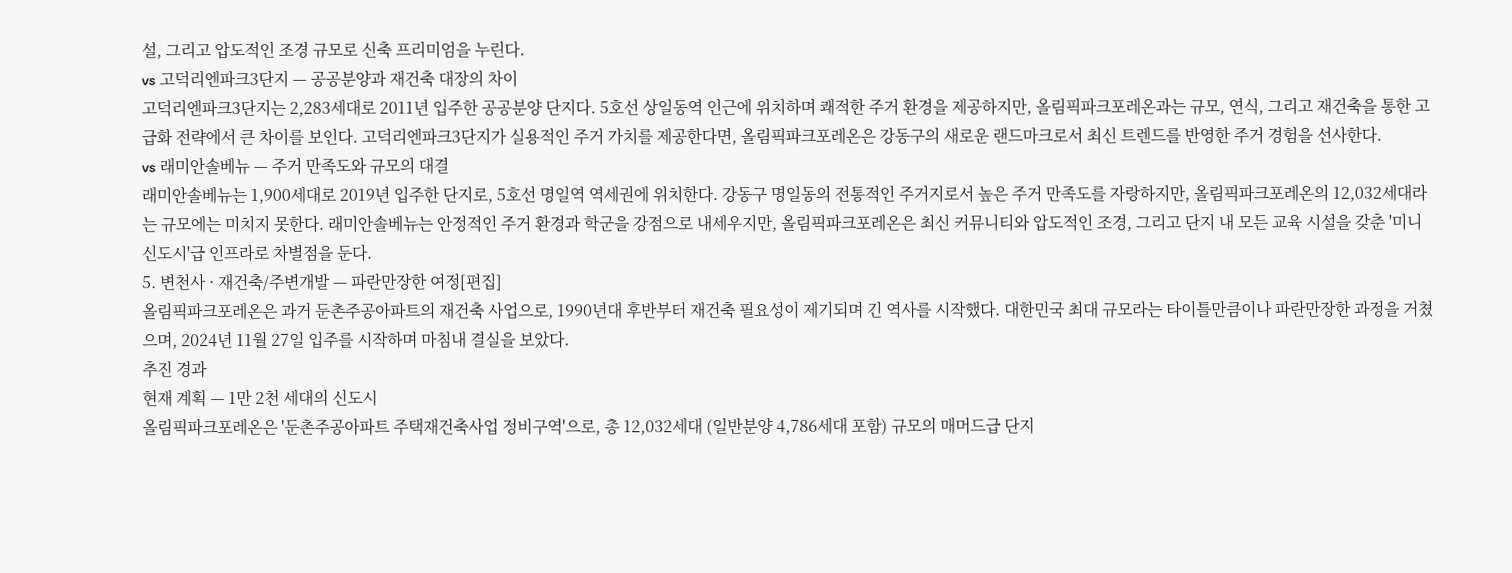설, 그리고 압도적인 조경 규모로 신축 프리미엄을 누린다.
vs 고덕리엔파크3단지 — 공공분양과 재건축 대장의 차이
고덕리엔파크3단지는 2,283세대로 2011년 입주한 공공분양 단지다. 5호선 상일동역 인근에 위치하며 쾌적한 주거 환경을 제공하지만, 올림픽파크포레온과는 규모, 연식, 그리고 재건축을 통한 고급화 전략에서 큰 차이를 보인다. 고덕리엔파크3단지가 실용적인 주거 가치를 제공한다면, 올림픽파크포레온은 강동구의 새로운 랜드마크로서 최신 트렌드를 반영한 주거 경험을 선사한다.
vs 래미안솔베뉴 — 주거 만족도와 규모의 대결
래미안솔베뉴는 1,900세대로 2019년 입주한 단지로, 5호선 명일역 역세권에 위치한다. 강동구 명일동의 전통적인 주거지로서 높은 주거 만족도를 자랑하지만, 올림픽파크포레온의 12,032세대라는 규모에는 미치지 못한다. 래미안솔베뉴는 안정적인 주거 환경과 학군을 강점으로 내세우지만, 올림픽파크포레온은 최신 커뮤니티와 압도적인 조경, 그리고 단지 내 모든 교육 시설을 갖춘 '미니 신도시'급 인프라로 차별점을 둔다.
5. 변천사 · 재건축/주변개발 — 파란만장한 여정[편집]
올림픽파크포레온은 과거 둔촌주공아파트의 재건축 사업으로, 1990년대 후반부터 재건축 필요성이 제기되며 긴 역사를 시작했다. 대한민국 최대 규모라는 타이틀만큼이나 파란만장한 과정을 거쳤으며, 2024년 11월 27일 입주를 시작하며 마침내 결실을 보았다.
추진 경과
현재 계획 — 1만 2천 세대의 신도시
올림픽파크포레온은 '둔촌주공아파트 주택재건축사업 정비구역'으로, 총 12,032세대 (일반분양 4,786세대 포함) 규모의 매머드급 단지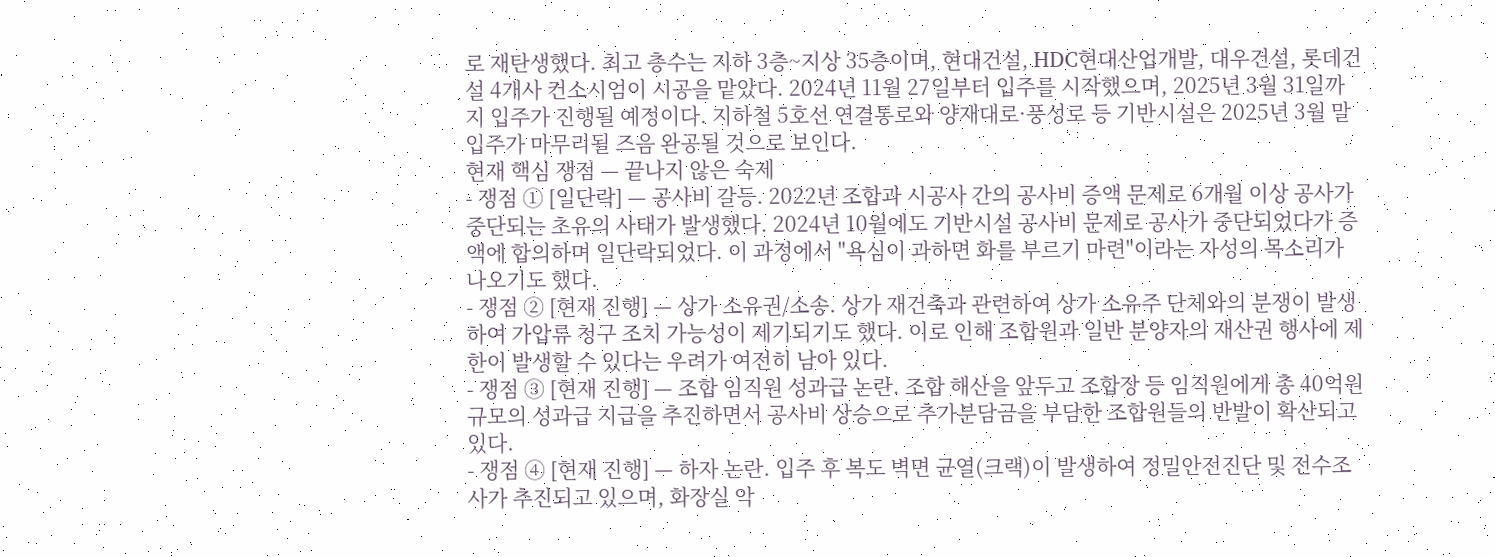로 재탄생했다. 최고 층수는 지하 3층~지상 35층이며, 현대건설, HDC현대산업개발, 대우건설, 롯데건설 4개사 컨소시엄이 시공을 맡았다. 2024년 11월 27일부터 입주를 시작했으며, 2025년 3월 31일까지 입주가 진행될 예정이다. 지하철 5호선 연결통로와 양재대로·풍성로 등 기반시설은 2025년 3월 말 입주가 마무리될 즈음 완공될 것으로 보인다.
현재 핵심 쟁점 — 끝나지 않은 숙제
- 쟁점 ① [일단락] — 공사비 갈등. 2022년 조합과 시공사 간의 공사비 증액 문제로 6개월 이상 공사가 중단되는 초유의 사태가 발생했다. 2024년 10월에도 기반시설 공사비 문제로 공사가 중단되었다가 증액에 합의하며 일단락되었다. 이 과정에서 "욕심이 과하면 화를 부르기 마련"이라는 자성의 목소리가 나오기도 했다.
- 쟁점 ② [현재 진행] — 상가 소유권/소송. 상가 재건축과 관련하여 상가 소유주 단체와의 분쟁이 발생하여 가압류 청구 조치 가능성이 제기되기도 했다. 이로 인해 조합원과 일반 분양자의 재산권 행사에 제한이 발생할 수 있다는 우려가 여전히 남아 있다.
- 쟁점 ③ [현재 진행] — 조합 임직원 성과급 논란. 조합 해산을 앞두고 조합장 등 임직원에게 총 40억원 규모의 성과급 지급을 추진하면서 공사비 상승으로 추가분담금을 부담한 조합원들의 반발이 확산되고 있다.
- 쟁점 ④ [현재 진행] — 하자 논란. 입주 후 복도 벽면 균열(크랙)이 발생하여 정밀안전진단 및 전수조사가 추진되고 있으며, 화장실 악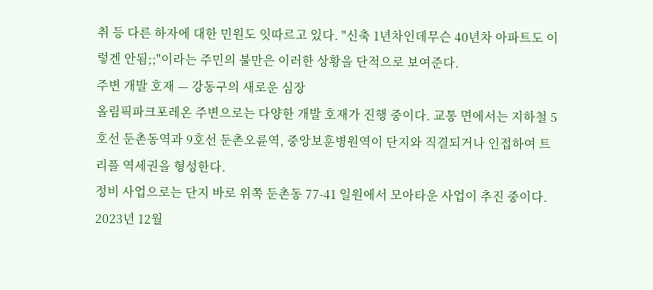취 등 다른 하자에 대한 민원도 잇따르고 있다. "신축 1년차인데무슨 40년차 아파트도 이렇겐 안됨;;"이라는 주민의 불만은 이러한 상황을 단적으로 보여준다.
주변 개발 호재 — 강동구의 새로운 심장
올림픽파크포레온 주변으로는 다양한 개발 호재가 진행 중이다. 교통 면에서는 지하철 5호선 둔촌동역과 9호선 둔촌오륜역, 중앙보훈병원역이 단지와 직결되거나 인접하여 트리플 역세권을 형성한다.
정비 사업으로는 단지 바로 위쪽 둔촌동 77-41 일원에서 모아타운 사업이 추진 중이다.
2023년 12월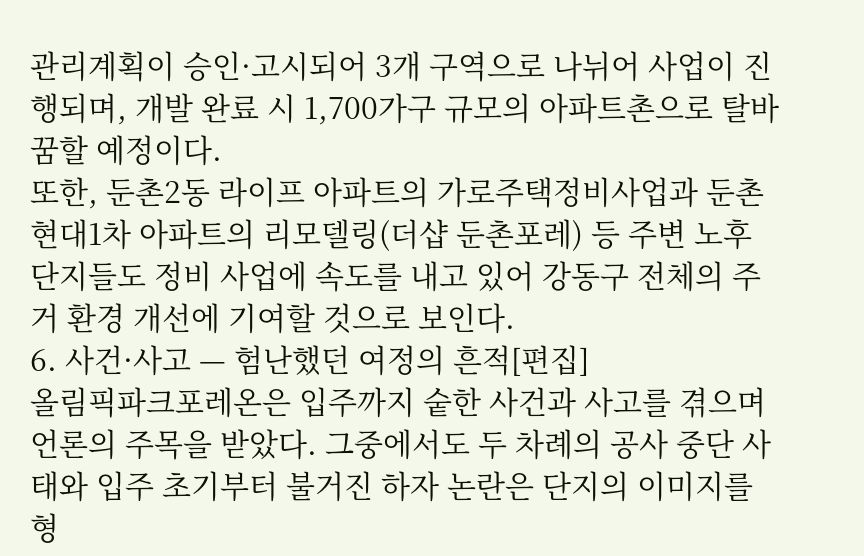관리계획이 승인·고시되어 3개 구역으로 나뉘어 사업이 진행되며, 개발 완료 시 1,700가구 규모의 아파트촌으로 탈바꿈할 예정이다.
또한, 둔촌2동 라이프 아파트의 가로주택정비사업과 둔촌현대1차 아파트의 리모델링(더샵 둔촌포레) 등 주변 노후 단지들도 정비 사업에 속도를 내고 있어 강동구 전체의 주거 환경 개선에 기여할 것으로 보인다.
6. 사건·사고 — 험난했던 여정의 흔적[편집]
올림픽파크포레온은 입주까지 숱한 사건과 사고를 겪으며 언론의 주목을 받았다. 그중에서도 두 차례의 공사 중단 사태와 입주 초기부터 불거진 하자 논란은 단지의 이미지를 형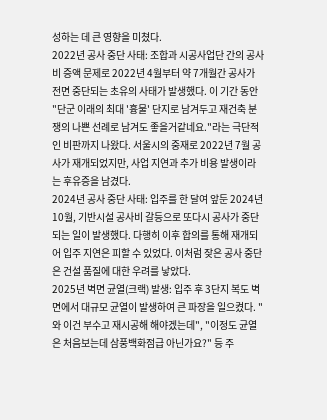성하는 데 큰 영향을 미쳤다.
2022년 공사 중단 사태: 조합과 시공사업단 간의 공사비 증액 문제로 2022년 4월부터 약 7개월간 공사가 전면 중단되는 초유의 사태가 발생했다. 이 기간 동안 "단군 이래의 최대 '흉물' 단지로 남겨두고 재건축 분쟁의 나쁜 선례로 남겨도 좋을거같네요."라는 극단적인 비판까지 나왔다. 서울시의 중재로 2022년 7월 공사가 재개되었지만, 사업 지연과 추가 비용 발생이라는 후유증을 남겼다.
2024년 공사 중단 사태: 입주를 한 달여 앞둔 2024년 10월, 기반시설 공사비 갈등으로 또다시 공사가 중단되는 일이 발생했다. 다행히 이후 합의를 통해 재개되어 입주 지연은 피할 수 있었다. 이처럼 잦은 공사 중단은 건설 품질에 대한 우려를 낳았다.
2025년 벽면 균열(크랙) 발생: 입주 후 3단지 복도 벽면에서 대규모 균열이 발생하여 큰 파장을 일으켰다. "와 이건 부수고 재시공해 해야겠는데", "이정도 균열은 처음보는데 삼풍백화점급 아닌가요?" 등 주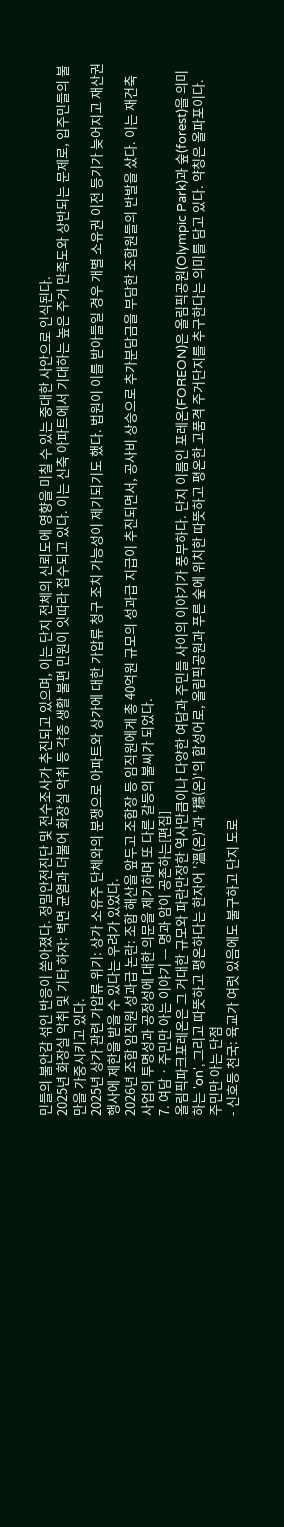민들의 불안감 섞인 반응이 쏟아졌다. 정밀안전진단 및 전수조사가 추진되고 있으며, 이는 단지 전체의 신뢰도에 영향을 미칠 수 있는 중대한 사안으로 인식된다.
2025년 화장실 악취 및 기타 하자: 벽면 균열과 더불어 화장실 악취 등 각종 생활 불편 민원이 잇따라 접수되고 있다. 이는 신축 아파트에서 기대하는 높은 주거 만족도와 상반되는 문제로, 입주민들의 불만을 가중시키고 있다.
2025년 상가 관련 가압류 위기: 상가 소유주 단체와의 분쟁으로 아파트와 상가에 대한 가압류 청구 조치 가능성이 제기되기도 했다. 법원이 이를 받아들일 경우 개별 소유권 이전 등기가 늦어지고 재산권 행사에 제한을 받을 수 있다는 우려가 있었다.
2026년 조합 임직원 성과급 논란: 조합 해산을 앞두고 조합장 등 임직원에게 총 40억원 규모의 성과급 지급이 추진되면서, 공사비 상승으로 추가분담금을 부담한 조합원들의 반발을 샀다. 이는 재건축 사업의 투명성과 공정성에 대한 의문을 제기하며 또 다른 갈등의 불씨가 되었다.
7. 여담 · 주민만 아는 이야기 — 명과 암이 공존하는[편집]
올림픽파크포레온은 그 거대한 규모와 파란만장한 역사만큼이나 다양한 여담과 주민들 사이의 이야기가 풍부하다. 단지 이름인 포레온(FOREON)은 올림픽공원(Olympic Park)과 숲(forest)을 의미하는 'on', 그리고 따뜻하고 평온하다는 한자어 '溫(온)'과 '穩(온)'의 합성어로, 올림픽공원과 푸른 숲에 위치한 따뜻하고 평온한 고품격 주거단지를 추구한다는 의미를 담고 있다. 약칭은 올파포이다.
주민만 아는 단점
- 신호등 천국: 육교가 여럿 있음에도 불구하고 단지 도로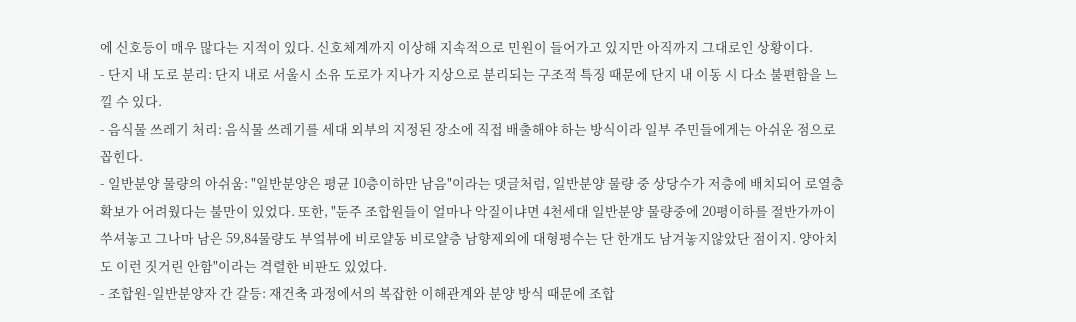에 신호등이 매우 많다는 지적이 있다. 신호체계까지 이상해 지속적으로 민원이 들어가고 있지만 아직까지 그대로인 상황이다.
- 단지 내 도로 분리: 단지 내로 서울시 소유 도로가 지나가 지상으로 분리되는 구조적 특징 때문에 단지 내 이동 시 다소 불편함을 느낄 수 있다.
- 음식물 쓰레기 처리: 음식물 쓰레기를 세대 외부의 지정된 장소에 직접 배출해야 하는 방식이라 일부 주민들에게는 아쉬운 점으로 꼽힌다.
- 일반분양 물량의 아쉬움: "일반분양은 평균 10층이하만 남음"이라는 댓글처럼, 일반분양 물량 중 상당수가 저층에 배치되어 로열층 확보가 어려웠다는 불만이 있었다. 또한, "둔주 조합원들이 얼마나 악질이냐면 4천세대 일반분양 물량중에 20평이하를 절반가까이 쑤셔놓고 그나마 남은 59,84물량도 부엌뷰에 비로얄동 비로얄층 남향제외에 대형평수는 단 한개도 남겨놓지않았단 점이지. 양아치도 이런 짓거린 안함"이라는 격렬한 비판도 있었다.
- 조합원-일반분양자 간 갈등: 재건축 과정에서의 복잡한 이해관계와 분양 방식 때문에 조합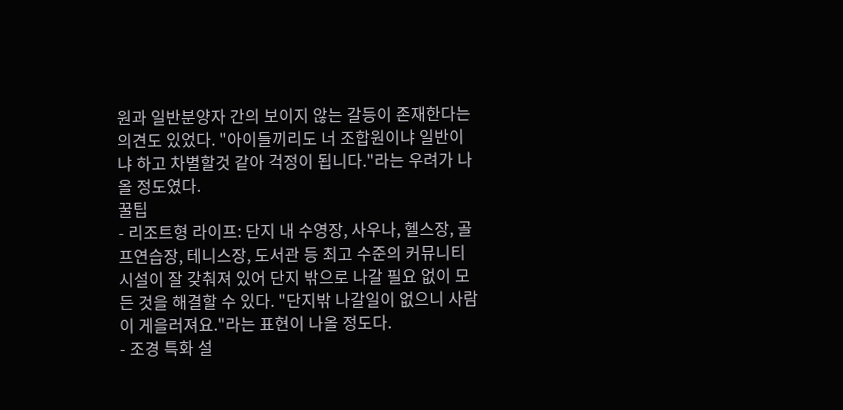원과 일반분양자 간의 보이지 않는 갈등이 존재한다는 의견도 있었다. "아이들끼리도 너 조합원이냐 일반이냐 하고 차별할것 같아 걱정이 됩니다."라는 우려가 나올 정도였다.
꿀팁
- 리조트형 라이프: 단지 내 수영장, 사우나, 헬스장, 골프연습장, 테니스장, 도서관 등 최고 수준의 커뮤니티 시설이 잘 갖춰져 있어 단지 밖으로 나갈 필요 없이 모든 것을 해결할 수 있다. "단지밖 나갈일이 없으니 사람이 게을러져요."라는 표현이 나올 정도다.
- 조경 특화 설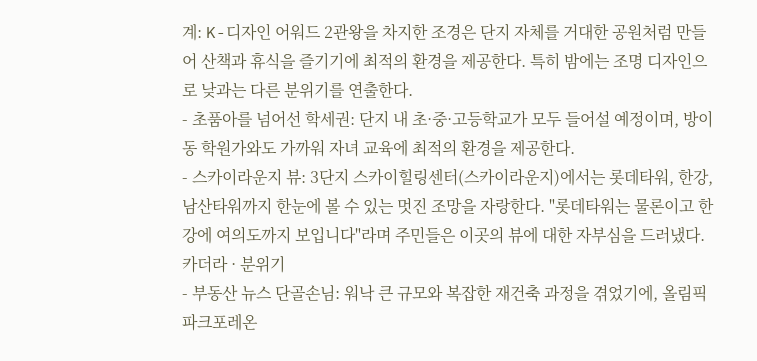계: K-디자인 어워드 2관왕을 차지한 조경은 단지 자체를 거대한 공원처럼 만들어 산책과 휴식을 즐기기에 최적의 환경을 제공한다. 특히 밤에는 조명 디자인으로 낮과는 다른 분위기를 연출한다.
- 초품아를 넘어선 학세권: 단지 내 초·중·고등학교가 모두 들어설 예정이며, 방이동 학원가와도 가까워 자녀 교육에 최적의 환경을 제공한다.
- 스카이라운지 뷰: 3단지 스카이힐링센터(스카이라운지)에서는 롯데타워, 한강, 남산타워까지 한눈에 볼 수 있는 멋진 조망을 자랑한다. "롯데타워는 물론이고 한강에 여의도까지 보입니다"라며 주민들은 이곳의 뷰에 대한 자부심을 드러냈다.
카더라 · 분위기
- 부동산 뉴스 단골손님: 워낙 큰 규모와 복잡한 재건축 과정을 겪었기에, 올림픽파크포레온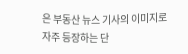은 부동산 뉴스 기사의 이미지로 자주 등장하는 단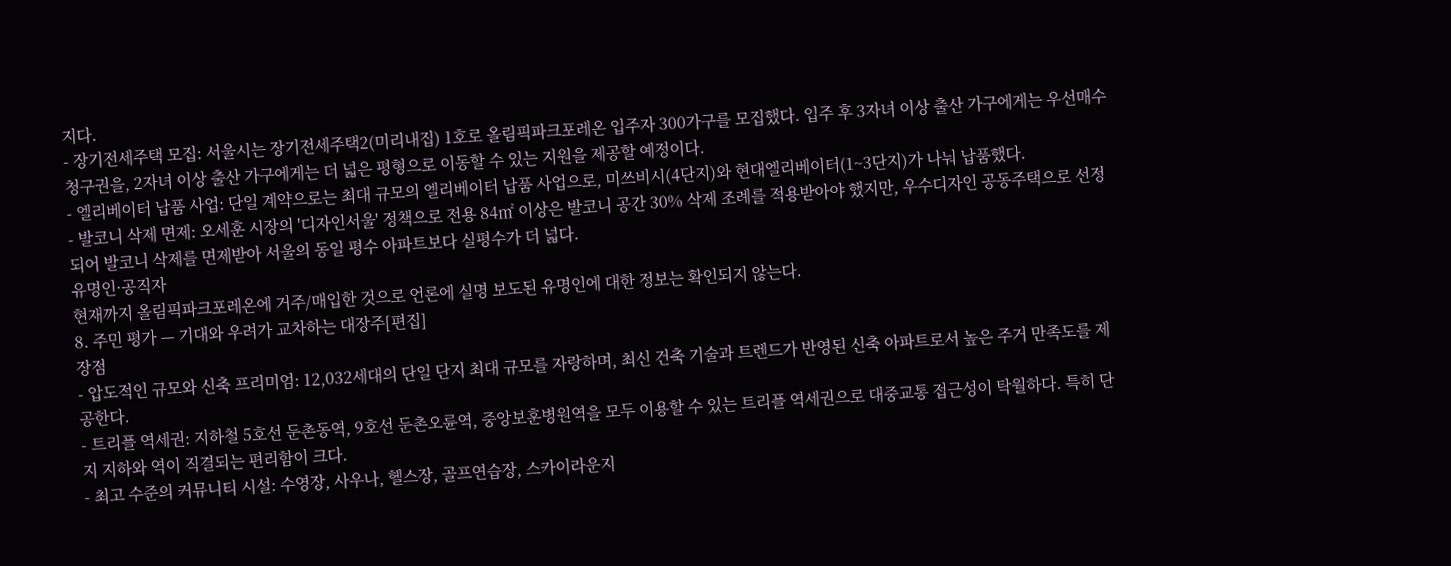지다.
- 장기전세주택 모집: 서울시는 장기전세주택2(미리내집) 1호로 올림픽파크포레온 입주자 300가구를 모집했다. 입주 후 3자녀 이상 출산 가구에게는 우선매수청구권을, 2자녀 이상 출산 가구에게는 더 넓은 평형으로 이동할 수 있는 지원을 제공할 예정이다.
- 엘리베이터 납품 사업: 단일 계약으로는 최대 규모의 엘리베이터 납품 사업으로, 미쓰비시(4단지)와 현대엘리베이터(1~3단지)가 나눠 납품했다.
- 발코니 삭제 면제: 오세훈 시장의 '디자인서울' 정책으로 전용 84㎡ 이상은 발코니 공간 30% 삭제 조례를 적용받아야 했지만, 우수디자인 공동주택으로 선정되어 발코니 삭제를 면제받아 서울의 동일 평수 아파트보다 실평수가 더 넓다.
유명인·공직자
현재까지 올림픽파크포레온에 거주/매입한 것으로 언론에 실명 보도된 유명인에 대한 정보는 확인되지 않는다.
8. 주민 평가 — 기대와 우려가 교차하는 대장주[편집]
장점
- 압도적인 규모와 신축 프리미엄: 12,032세대의 단일 단지 최대 규모를 자랑하며, 최신 건축 기술과 트렌드가 반영된 신축 아파트로서 높은 주거 만족도를 제공한다.
- 트리플 역세권: 지하철 5호선 둔촌동역, 9호선 둔촌오륜역, 중앙보훈병원역을 모두 이용할 수 있는 트리플 역세권으로 대중교통 접근성이 탁월하다. 특히 단지 지하와 역이 직결되는 편리함이 크다.
- 최고 수준의 커뮤니티 시설: 수영장, 사우나, 헬스장, 골프연습장, 스카이라운지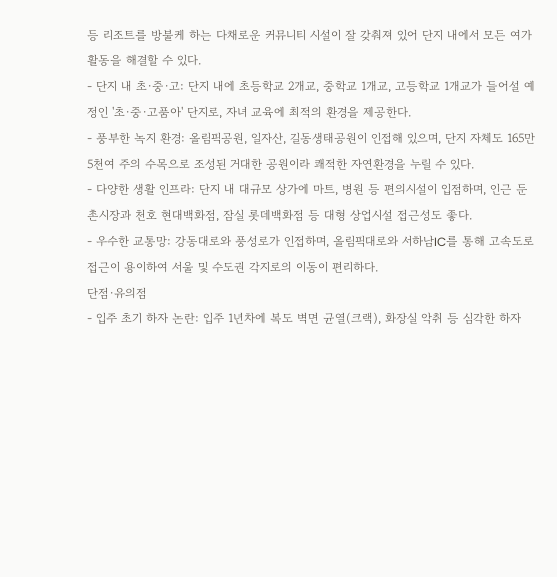등 리조트를 방불케 하는 다채로운 커뮤니티 시설이 잘 갖춰져 있어 단지 내에서 모든 여가 활동을 해결할 수 있다.
- 단지 내 초·중·고: 단지 내에 초등학교 2개교, 중학교 1개교, 고등학교 1개교가 들어설 예정인 '초·중·고품아' 단지로, 자녀 교육에 최적의 환경을 제공한다.
- 풍부한 녹지 환경: 올림픽공원, 일자산, 길동생태공원이 인접해 있으며, 단지 자체도 165만 5천여 주의 수목으로 조성된 거대한 공원이라 쾌적한 자연환경을 누릴 수 있다.
- 다양한 생활 인프라: 단지 내 대규모 상가에 마트, 병원 등 편의시설이 입점하며, 인근 둔촌시장과 천호 현대백화점, 잠실 롯데백화점 등 대형 상업시설 접근성도 좋다.
- 우수한 교통망: 강동대로와 풍성로가 인접하며, 올림픽대로와 서하남IC를 통해 고속도로 접근이 용이하여 서울 및 수도권 각지로의 이동이 편리하다.
단점·유의점
- 입주 초기 하자 논란: 입주 1년차에 복도 벽면 균열(크랙), 화장실 악취 등 심각한 하자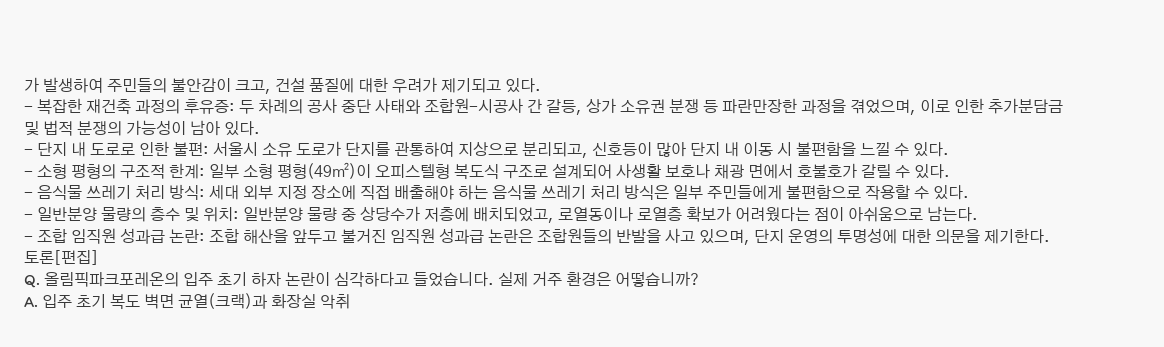가 발생하여 주민들의 불안감이 크고, 건설 품질에 대한 우려가 제기되고 있다.
- 복잡한 재건축 과정의 후유증: 두 차례의 공사 중단 사태와 조합원-시공사 간 갈등, 상가 소유권 분쟁 등 파란만장한 과정을 겪었으며, 이로 인한 추가분담금 및 법적 분쟁의 가능성이 남아 있다.
- 단지 내 도로로 인한 불편: 서울시 소유 도로가 단지를 관통하여 지상으로 분리되고, 신호등이 많아 단지 내 이동 시 불편함을 느낄 수 있다.
- 소형 평형의 구조적 한계: 일부 소형 평형(49㎡)이 오피스텔형 복도식 구조로 설계되어 사생활 보호나 채광 면에서 호불호가 갈릴 수 있다.
- 음식물 쓰레기 처리 방식: 세대 외부 지정 장소에 직접 배출해야 하는 음식물 쓰레기 처리 방식은 일부 주민들에게 불편함으로 작용할 수 있다.
- 일반분양 물량의 층수 및 위치: 일반분양 물량 중 상당수가 저층에 배치되었고, 로열동이나 로열층 확보가 어려웠다는 점이 아쉬움으로 남는다.
- 조합 임직원 성과급 논란: 조합 해산을 앞두고 불거진 임직원 성과급 논란은 조합원들의 반발을 사고 있으며, 단지 운영의 투명성에 대한 의문을 제기한다.
토론[편집]
Q. 올림픽파크포레온의 입주 초기 하자 논란이 심각하다고 들었습니다. 실제 거주 환경은 어떻습니까?
A. 입주 초기 복도 벽면 균열(크랙)과 화장실 악취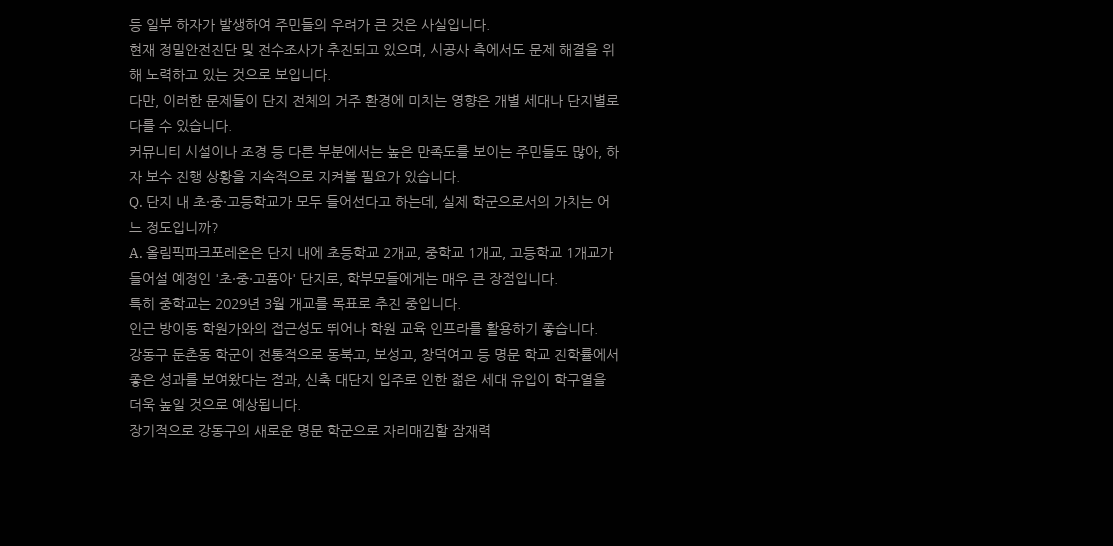등 일부 하자가 발생하여 주민들의 우려가 큰 것은 사실입니다.
현재 정밀안전진단 및 전수조사가 추진되고 있으며, 시공사 측에서도 문제 해결을 위해 노력하고 있는 것으로 보입니다.
다만, 이러한 문제들이 단지 전체의 거주 환경에 미치는 영향은 개별 세대나 단지별로 다를 수 있습니다.
커뮤니티 시설이나 조경 등 다른 부분에서는 높은 만족도를 보이는 주민들도 많아, 하자 보수 진행 상황을 지속적으로 지켜볼 필요가 있습니다.
Q. 단지 내 초·중·고등학교가 모두 들어선다고 하는데, 실제 학군으로서의 가치는 어느 정도입니까?
A. 올림픽파크포레온은 단지 내에 초등학교 2개교, 중학교 1개교, 고등학교 1개교가 들어설 예정인 '초·중·고품아' 단지로, 학부모들에게는 매우 큰 장점입니다.
특히 중학교는 2029년 3월 개교를 목표로 추진 중입니다.
인근 방이동 학원가와의 접근성도 뛰어나 학원 교육 인프라를 활용하기 좋습니다.
강동구 둔촌동 학군이 전통적으로 동북고, 보성고, 창덕여고 등 명문 학교 진학률에서 좋은 성과를 보여왔다는 점과, 신축 대단지 입주로 인한 젊은 세대 유입이 학구열을 더욱 높일 것으로 예상됩니다.
장기적으로 강동구의 새로운 명문 학군으로 자리매김할 잠재력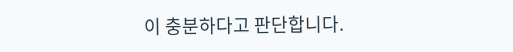이 충분하다고 판단합니다.